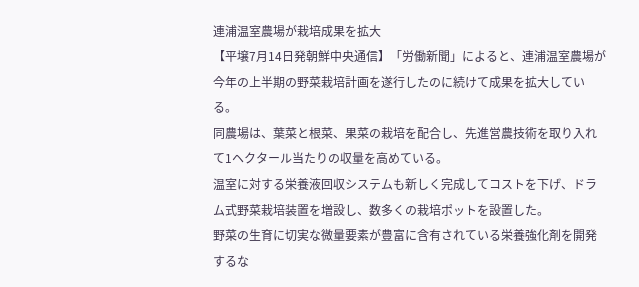連浦温室農場が栽培成果を拡大
【平壌7月14日発朝鮮中央通信】「労働新聞」によると、連浦温室農場が今年の上半期の野菜栽培計画を遂行したのに続けて成果を拡大している。
同農場は、葉菜と根菜、果菜の栽培を配合し、先進営農技術を取り入れて1ヘクタール当たりの収量を高めている。
温室に対する栄養液回収システムも新しく完成してコストを下げ、ドラム式野菜栽培装置を増設し、数多くの栽培ポットを設置した。
野菜の生育に切実な微量要素が豊富に含有されている栄養強化剤を開発するな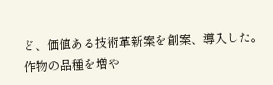ど、価値ある技術革新案を創案、導入した。
作物の品種を増や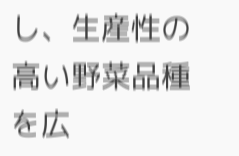し、生産性の高い野菜品種を広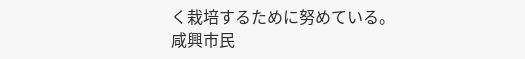く栽培するために努めている。
咸興市民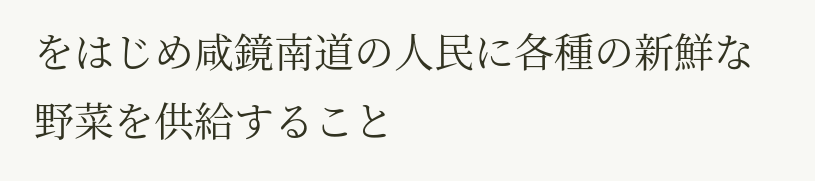をはじめ咸鏡南道の人民に各種の新鮮な野菜を供給すること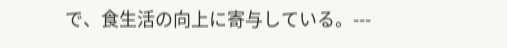で、食生活の向上に寄与している。---